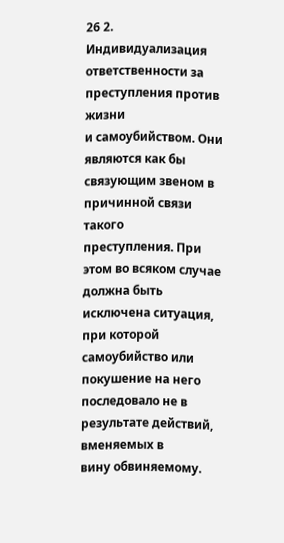26 2. Индивидуализация ответственности за преступления против жизни
и самоубийством. Они являются как бы связующим звеном в причинной связи такого
преступления. При этом во всяком случае должна быть исключена ситуация, при которой
самоубийство или покушение на него последовало не в результате действий, вменяемых в
вину обвиняемому.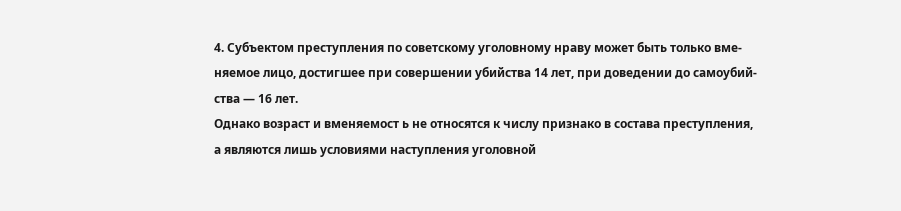4. Субъектом преступления по советскому уголовному нраву может быть только вме-
няемое лицо, достигшее при совершении убийства 14 лет, при доведении до самоубий-
ства — 16 лет.
Однако возраст и вменяемост ь не относятся к числу признако в состава преступления,
а являются лишь условиями наступления уголовной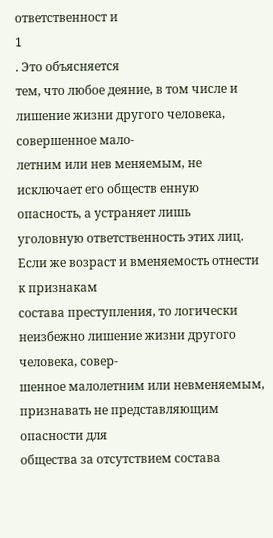ответственност и
1
. Это объясняется
тем, что любое деяние, в том числе и лишение жизни другого человека, совершенное мало-
летним или нев меняемым, не исключает его обществ енную опасность, а устраняет лишь
уголовную ответственность этих лиц. Если же возраст и вменяемость отнести к признакам
состава преступления, то логически неизбежно лишение жизни другого человека, совер-
шенное малолетним или невменяемым, признавать не представляющим опасности для
общества за отсутствием состава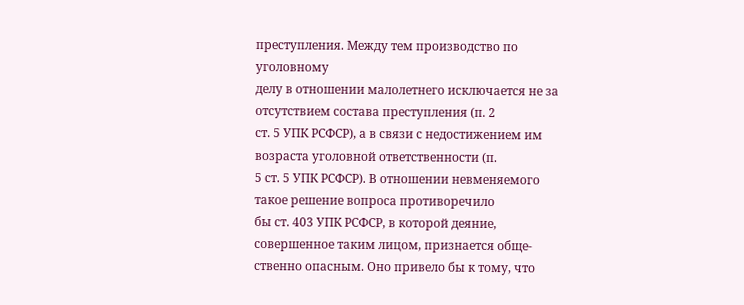преступления. Между тем производство по уголовному
делу в отношении малолетнего исключается не за отсутствием состава преступления (п. 2
ст. 5 УПК РСФСР), а в связи с недостижением им возраста уголовной ответственности (п.
5 ст. 5 УПК РСФСР). В отношении невменяемого такое решение вопроса противоречило
бы ст. 403 УПК РСФСР, в которой деяние, совершенное таким лицом, признается обще-
ственно опасным. Оно привело бы к тому, что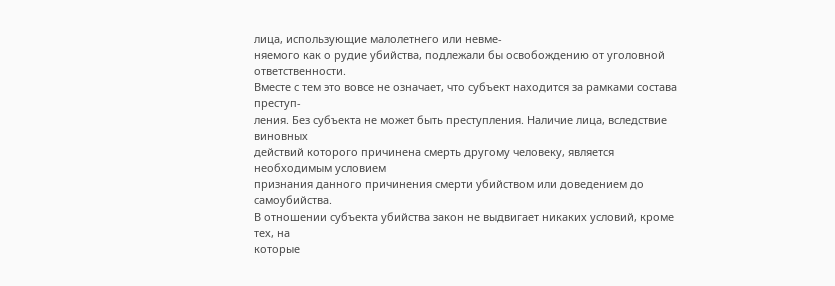лица, использующие малолетнего или невме-
няемого как о рудие убийства, подлежали бы освобождению от уголовной ответственности.
Вместе с тем это вовсе не означает, что субъект находится за рамками состава преступ-
ления. Без субъекта не может быть преступления. Наличие лица, вследствие виновных
действий которого причинена смерть другому человеку, является необходимым условием
признания данного причинения смерти убийством или доведением до самоубийства.
В отношении субъекта убийства закон не выдвигает никаких условий, кроме тех, на
которые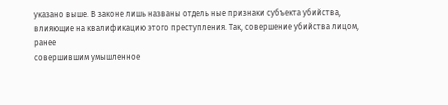указано выше. В законе лишь названы отдель ные признаки субъекта убийства,
влияющие на квалификацию этого преступления. Так, совершение убийства лицом, ранее
совершившим умышленное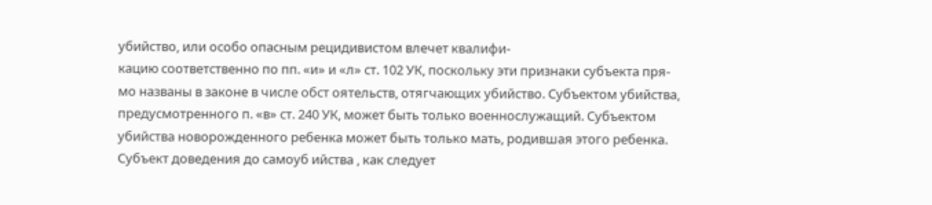убийство, или особо опасным рецидивистом влечет квалифи-
кацию соответственно по пп. «и» и «л» ст. 102 УК, поскольку эти признаки субъекта пря-
мо названы в законе в числе обст оятельств, отягчающих убийство. Субъектом убийства,
предусмотренного п. «в» ст. 240 УК, может быть только военнослужащий. Субъектом
убийства новорожденного ребенка может быть только мать, родившая этого ребенка.
Субъект доведения до самоуб ийства , как следует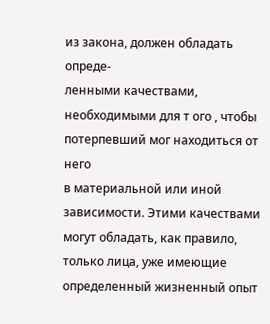из закона, должен обладать опреде-
ленными качествами, необходимыми для т ого , чтобы потерпевший мог находиться от него
в материальной или иной зависимости. Этими качествами могут обладать, как правило,
только лица, уже имеющие определенный жизненный опыт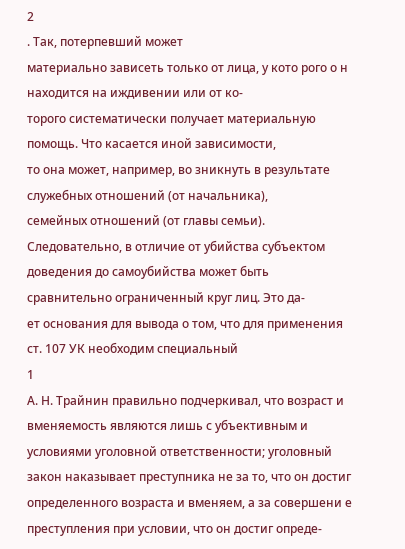2
. Так, потерпевший может
материально зависеть только от лица, у кото рого о н находится на иждивении или от ко-
торого систематически получает материальную помощь. Что касается иной зависимости,
то она может, например, во зникнуть в результате служебных отношений (от начальника),
семейных отношений (от главы семьи). Следовательно, в отличие от убийства субъектом
доведения до самоубийства может быть сравнительно ограниченный круг лиц. Это да-
ет основания для вывода о том, что для применения ст. 107 УК необходим специальный
1
А. Н. Трайнин правильно подчеркивал, что возраст и вменяемость являются лишь с убъективным и
условиями уголовной ответственности; уголовный закон наказывает преступника не за то, что он достиг
определенного возраста и вменяем, а за совершени е преступления при условии, что он достиг опреде-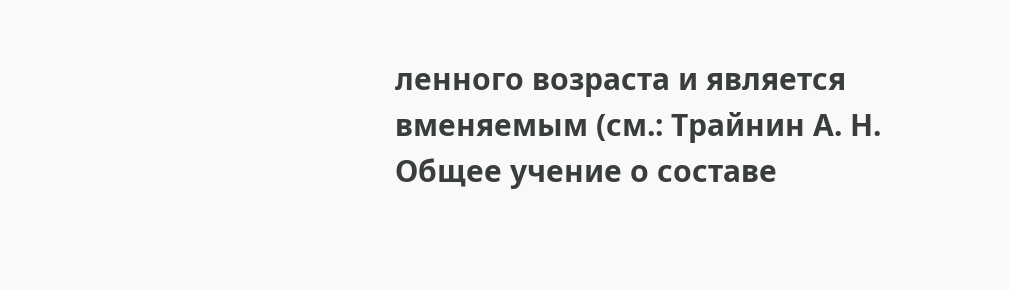ленного возраста и является вменяемым (см.: Трайнин А. Н. Общее учение о составе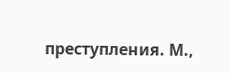преступления. М.,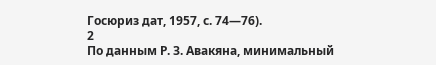Госюриз дат, 1957, с. 74—76).
2
По данным Р. З. Авакяна, минимальный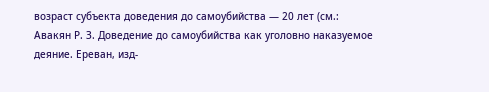возраст субъекта доведения до самоубийства — 20 лет (см.:
Авакян Р. З. Доведение до самоубийства как уголовно наказуемое деяние. Ереван, изд-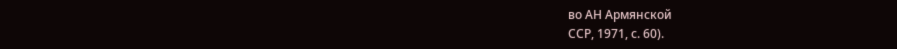во АН Армянской
ССР, 1971, с. 60).